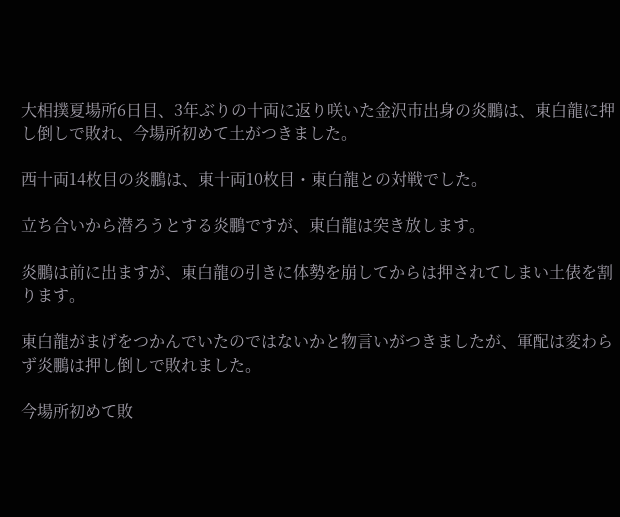大相撲夏場所6日目、3年ぶりの十両に返り咲いた金沢市出身の炎鵬は、東白龍に押し倒しで敗れ、今場所初めて土がつきました。

西十両14枚目の炎鵬は、東十両10枚目・東白龍との対戦でした。

立ち合いから潜ろうとする炎鵬ですが、東白龍は突き放します。

炎鵬は前に出ますが、東白龍の引きに体勢を崩してからは押されてしまい土俵を割ります。

東白龍がまげをつかんでいたのではないかと物言いがつきましたが、軍配は変わらず炎鵬は押し倒しで敗れました。

今場所初めて敗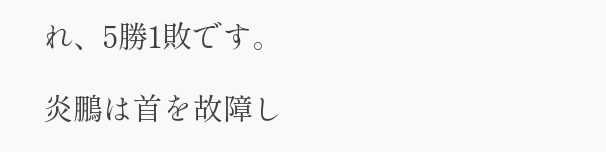れ、5勝1敗です。

炎鵬は首を故障し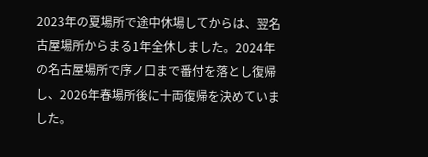2023年の夏場所で途中休場してからは、翌名古屋場所からまる1年全休しました。2024年の名古屋場所で序ノ口まで番付を落とし復帰し、2026年春場所後に十両復帰を決めていました。